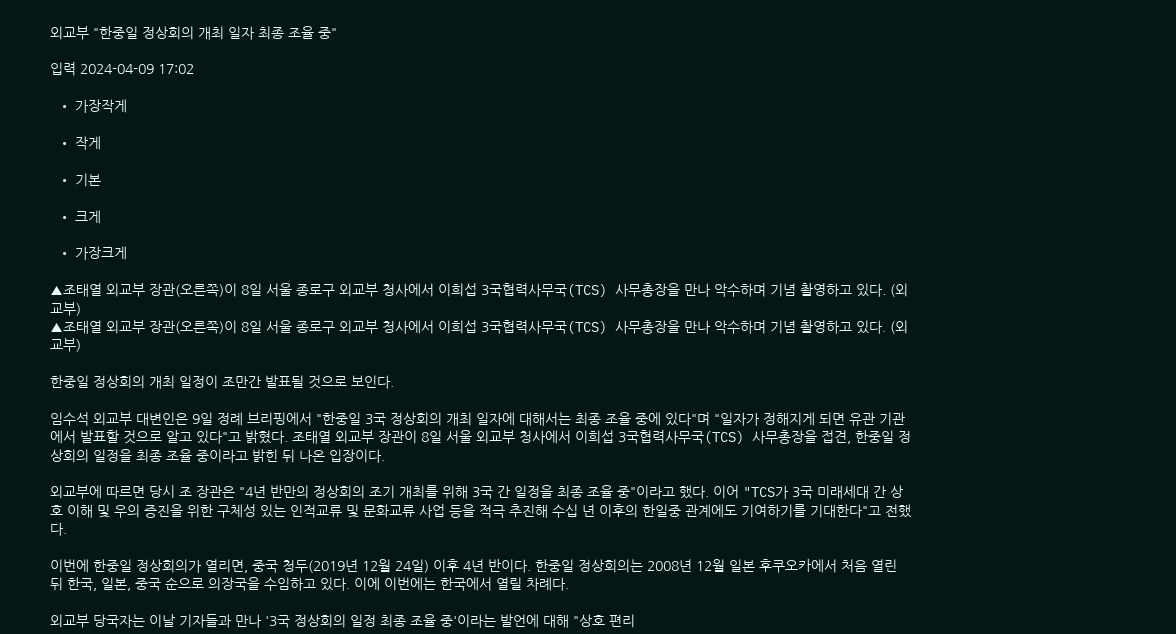외교부 "한중일 정상회의 개최 일자 최종 조율 중"

입력 2024-04-09 17:02

  • 가장작게

  • 작게

  • 기본

  • 크게

  • 가장크게

▲조태열 외교부 장관(오른쪽)이 8일 서울 종로구 외교부 청사에서 이희섭 3국협력사무국(TCS) 사무총장을 만나 악수하며 기념 촬영하고 있다. (외교부)
▲조태열 외교부 장관(오른쪽)이 8일 서울 종로구 외교부 청사에서 이희섭 3국협력사무국(TCS) 사무총장을 만나 악수하며 기념 촬영하고 있다. (외교부)

한중일 정상회의 개최 일정이 조만간 발표될 것으로 보인다.

임수석 외교부 대변인은 9일 정례 브리핑에서 "한중일 3국 정상회의 개최 일자에 대해서는 최종 조율 중에 있다"며 "일자가 정해지게 되면 유관 기관에서 발표할 것으로 알고 있다"고 밝혔다. 조태열 외교부 장관이 8일 서울 외교부 청사에서 이희섭 3국협력사무국(TCS) 사무총장을 접견, 한중일 정상회의 일정을 최종 조율 중이라고 밝힌 뒤 나온 입장이다.

외교부에 따르면 당시 조 장관은 "4년 반만의 정상회의 조기 개최를 위해 3국 간 일정을 최종 조율 중"이라고 했다. 이어 "TCS가 3국 미래세대 간 상호 이해 및 우의 증진을 위한 구체성 있는 인적교류 및 문화교류 사업 등을 적극 추진해 수십 년 이후의 한일중 관계에도 기여하기를 기대한다"고 전했다.

이번에 한중일 정상회의가 열리면, 중국 청두(2019년 12월 24일) 이후 4년 반이다. 한중일 정상회의는 2008년 12월 일본 후쿠오카에서 처음 열린 뒤 한국, 일본, 중국 순으로 의장국을 수임하고 있다. 이에 이번에는 한국에서 열릴 차례다.

외교부 당국자는 이날 기자들과 만나 '3국 정상회의 일정 최종 조율 중'이라는 발언에 대해 "상호 편리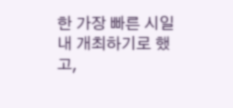한 가장 빠른 시일 내 개최하기로 했고,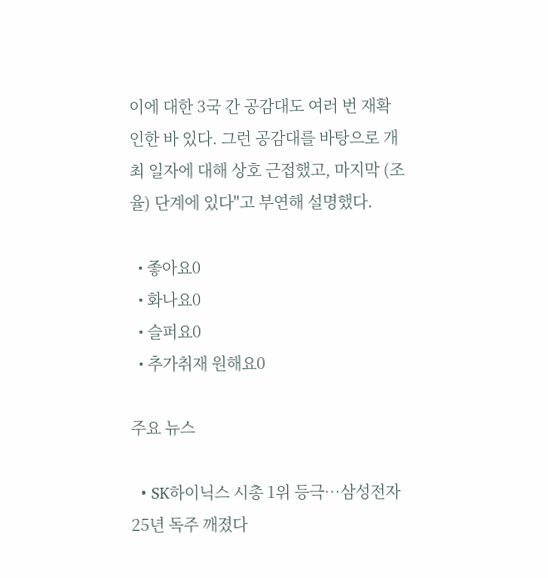이에 대한 3국 간 공감대도 여러 번 재확인한 바 있다. 그런 공감대를 바탕으로 개최 일자에 대해 상호 근접했고, 마지막 (조율) 단계에 있다"고 부연해 설명했다.

  • 좋아요0
  • 화나요0
  • 슬퍼요0
  • 추가취재 원해요0

주요 뉴스

  • SK하이닉스 시총 1위 등극…삼성전자 25년 독주 깨졌다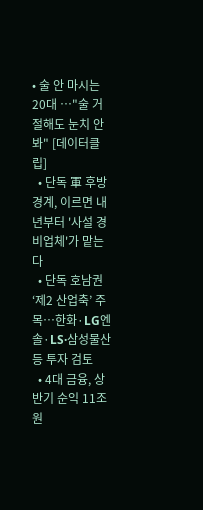• 술 안 마시는 20대 …"술 거절해도 눈치 안 봐" [데이터클립]
  • 단독 軍 후방 경계, 이르면 내년부터 '사설 경비업체'가 맡는다
  • 단독 호남권 ‘제2 산업축’ 주목…한화·LG엔솔·LS·삼성물산 등 투자 검토
  • 4대 금융, 상반기 순익 11조원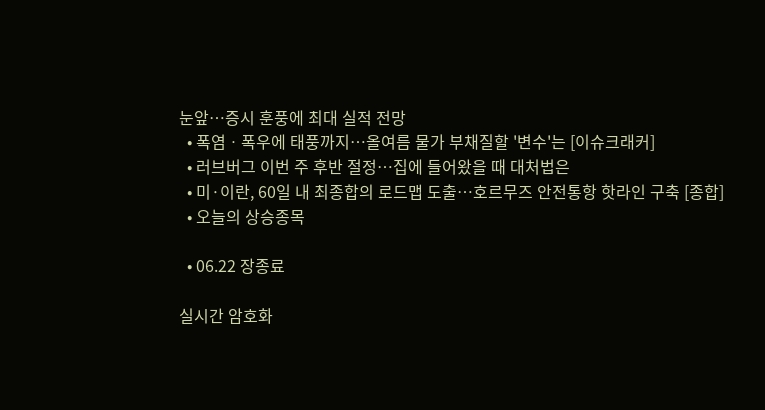눈앞⋯증시 훈풍에 최대 실적 전망
  • 폭염ㆍ폭우에 태풍까지⋯올여름 물가 부채질할 '변수'는 [이슈크래커]
  • 러브버그 이번 주 후반 절정⋯집에 들어왔을 때 대처법은
  • 미·이란, 60일 내 최종합의 로드맵 도출…호르무즈 안전통항 핫라인 구축 [종합]
  • 오늘의 상승종목

  • 06.22 장종료

실시간 암호화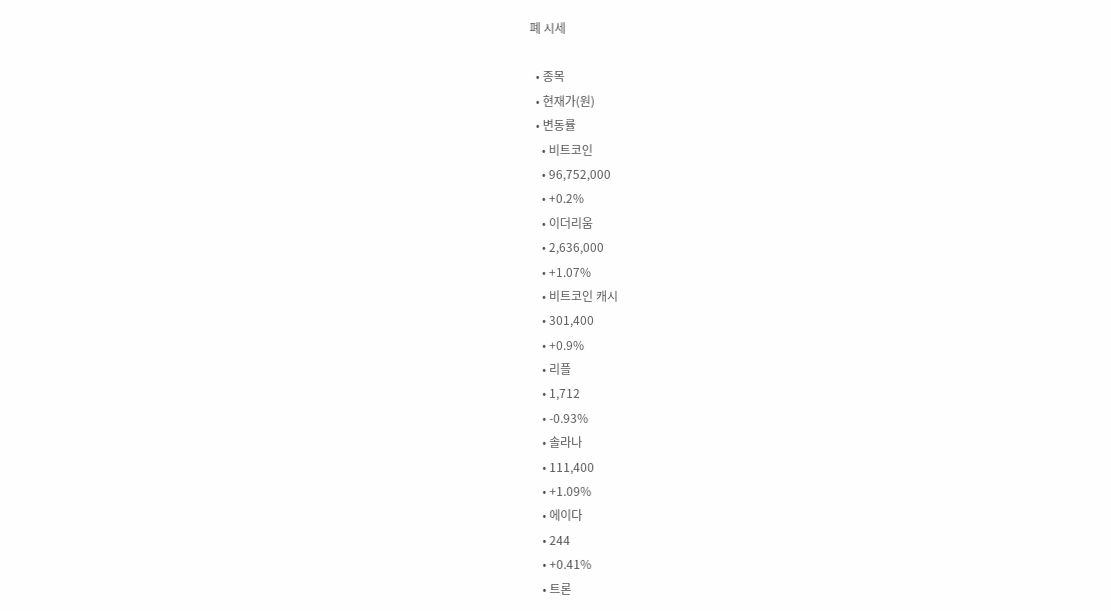폐 시세

  • 종목
  • 현재가(원)
  • 변동률
    • 비트코인
    • 96,752,000
    • +0.2%
    • 이더리움
    • 2,636,000
    • +1.07%
    • 비트코인 캐시
    • 301,400
    • +0.9%
    • 리플
    • 1,712
    • -0.93%
    • 솔라나
    • 111,400
    • +1.09%
    • 에이다
    • 244
    • +0.41%
    • 트론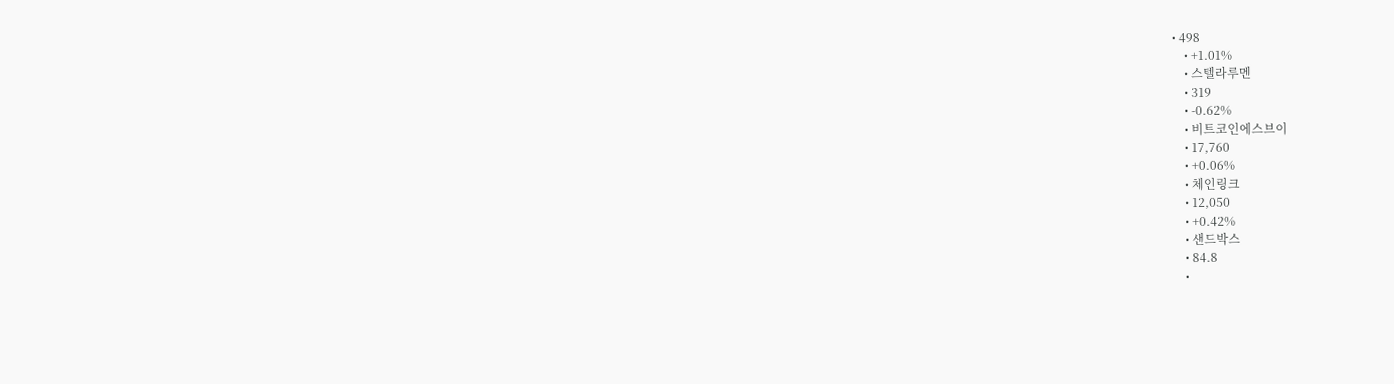• 498
    • +1.01%
    • 스텔라루멘
    • 319
    • -0.62%
    • 비트코인에스브이
    • 17,760
    • +0.06%
    • 체인링크
    • 12,050
    • +0.42%
    • 샌드박스
    • 84.8
    •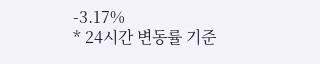-3.17%
* 24시간 변동률 기준